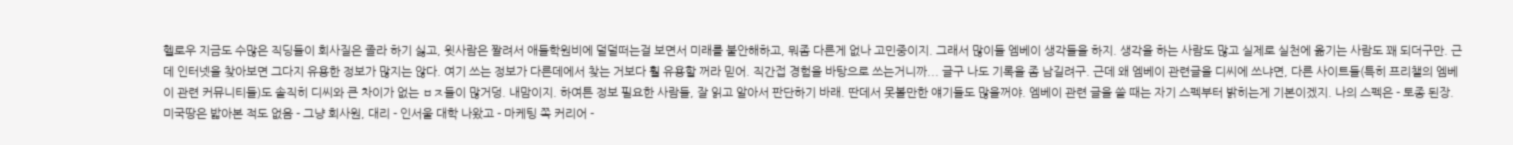헬로우 지금도 수많은 직딩들이 회사질은 졸라 하기 싫고, 윗사람은 짤려서 애들학원비에 덜덜떠는걸 보면서 미래를 불안해하고, 뭐좀 다른게 없나 고민중이지. 그래서 많이들 엠베이 생각들을 하지. 생각을 하는 사람도 많고 실제로 실천에 옮기는 사람도 꽤 되더구만. 근데 인터넷을 찾아보면 그다지 유용한 정보가 많지는 않다. 여기 쓰는 정보가 다른데에서 찾는 거보다 훨 유용할 꺼라 믿어. 직간접 경험을 바탕으로 쓰는거니까... 글구 나도 기록을 좀 남길려구. 근데 왜 엠베이 관련글을 디씨에 쓰냐면, 다른 사이트들(특히 프리챌의 엠베이 관련 커뮤니티들)도 솔직히 디씨와 큰 차이가 없는 ㅂㅈ들이 많거덩. 내맘이지. 하여튼 정보 필요한 사람들, 잘 읽고 알아서 판단하기 바래. 딴데서 못볼만한 얘기들도 많을꺼야. 엠베이 관련 글을 쓸 때는 자기 스펙부터 밝히는게 기본이겠지. 나의 스펙은 - 토종 된장. 미국땅은 밟아본 적도 없음 - 그냥 회사원, 대리 - 인서울 대학 나왔고 - 마케팅 쪽 커리어 -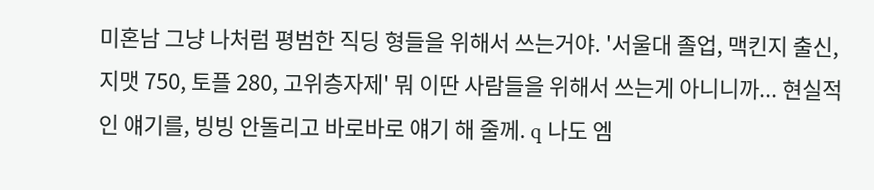미혼남 그냥 나처럼 평범한 직딩 형들을 위해서 쓰는거야. '서울대 졸업, 맥킨지 출신, 지맷 750, 토플 280, 고위층자제' 뭐 이딴 사람들을 위해서 쓰는게 아니니까... 현실적인 얘기를, 빙빙 안돌리고 바로바로 얘기 해 줄께. q 나도 엠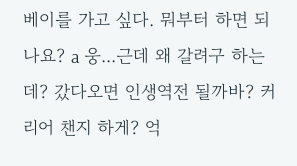베이를 가고 싶다. 뭐부터 하면 되나요? a 웅...근데 왜 갈려구 하는데? 갔다오면 인생역전 될까바? 커리어 챈지 하게? 억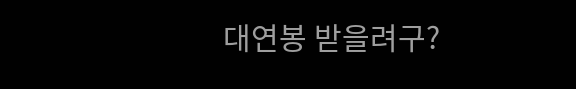대연봉 받을려구?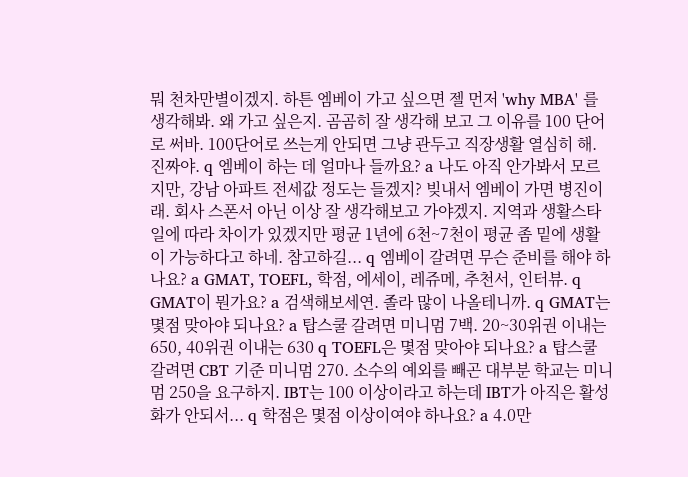뭐 천차만별이겠지. 하튼 엠베이 가고 싶으면 젤 먼저 'why MBA' 를 생각해봐. 왜 가고 싶은지. 곰곰히 잘 생각해 보고 그 이유를 100 단어로 써바. 100단어로 쓰는게 안되면 그냥 관두고 직장생활 열심히 해. 진짜야. q 엠베이 하는 데 얼마나 들까요? a 나도 아직 안가봐서 모르지만, 강남 아파트 전세값 정도는 들겠지? 빚내서 엠베이 가면 병진이래. 회사 스폰서 아닌 이상 잘 생각해보고 가야겠지. 지역과 생활스타일에 따라 차이가 있겠지만 평균 1년에 6천~7천이 평균 좀 밑에 생활이 가능하다고 하네. 참고하길... q 엠베이 갈려면 무슨 준비를 해야 하나요? a GMAT, TOEFL, 학점, 에세이, 레쥬메, 추천서, 인터뷰. q GMAT이 뭔가요? a 검색해보세연. 졸라 많이 나올테니까. q GMAT는 몇점 맞아야 되나요? a 탑스쿨 갈려면 미니멈 7백. 20~30위권 이내는 650, 40위권 이내는 630 q TOEFL은 몇점 맞아야 되나요? a 탑스쿨 갈려면 CBT 기준 미니멈 270. 소수의 예외를 빼곤 대부분 학교는 미니멈 250을 요구하지. IBT는 100 이상이라고 하는데 IBT가 아직은 활성화가 안되서... q 학점은 몇점 이상이여야 하나요? a 4.0만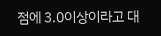점에 3.0이상이라고 대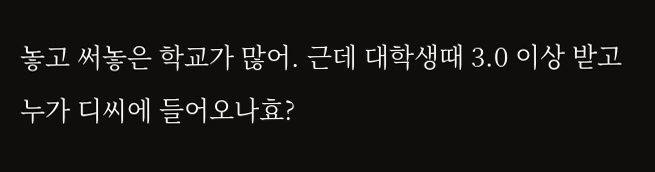놓고 써놓은 학교가 많어. 근데 대학생때 3.0 이상 받고 누가 디씨에 들어오나효?